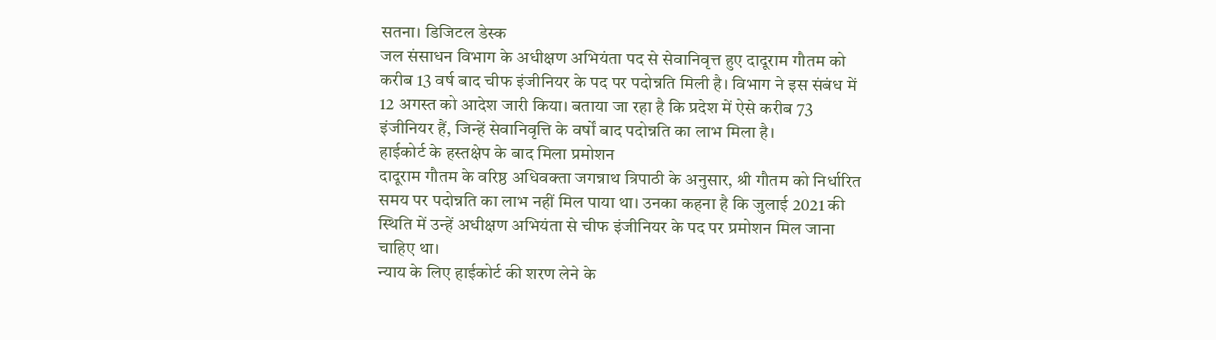सतना। डिजिटल डेस्क
जल संसाधन विभाग के अधीक्षण अभियंता पद से सेवानिवृत्त हुए दादूराम गौतम को करीब 13 वर्ष बाद चीफ इंजीनियर के पद पर पदोन्नति मिली है। विभाग ने इस संबंध में 12 अगस्त को आदेश जारी किया। बताया जा रहा है कि प्रदेश में ऐसे करीब 73 इंजीनियर हैं, जिन्हें सेवानिवृत्ति के वर्षों बाद पदोन्नति का लाभ मिला है।
हाईकोर्ट के हस्तक्षेप के बाद मिला प्रमोशन
दादूराम गौतम के वरिष्ठ अधिवक्ता जगन्नाथ त्रिपाठी के अनुसार, श्री गौतम को निर्धारित समय पर पदोन्नति का लाभ नहीं मिल पाया था। उनका कहना है कि जुलाई 2021 की स्थिति में उन्हें अधीक्षण अभियंता से चीफ इंजीनियर के पद पर प्रमोशन मिल जाना चाहिए था।
न्याय के लिए हाईकोर्ट की शरण लेने के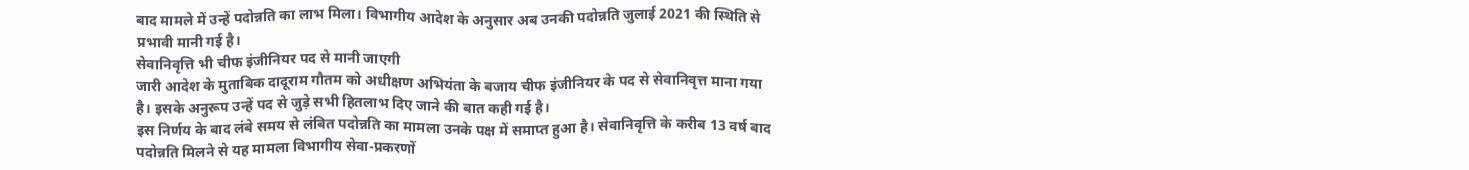बाद मामले में उन्हें पदोन्नति का लाभ मिला। विभागीय आदेश के अनुसार अब उनकी पदोन्नति जुलाई 2021 की स्थिति से प्रभावी मानी गई है।
सेवानिवृत्ति भी चीफ इंजीनियर पद से मानी जाएगी
जारी आदेश के मुताबिक दादूराम गौतम को अधीक्षण अभियंता के बजाय चीफ इंजीनियर के पद से सेवानिवृत्त माना गया है। इसके अनुरूप उन्हें पद से जुड़े सभी हितलाभ दिए जाने की बात कही गई है।
इस निर्णय के बाद लंबे समय से लंबित पदोन्नति का मामला उनके पक्ष में समाप्त हुआ है। सेवानिवृत्ति के करीब 13 वर्ष बाद पदोन्नति मिलने से यह मामला विभागीय सेवा-प्रकरणों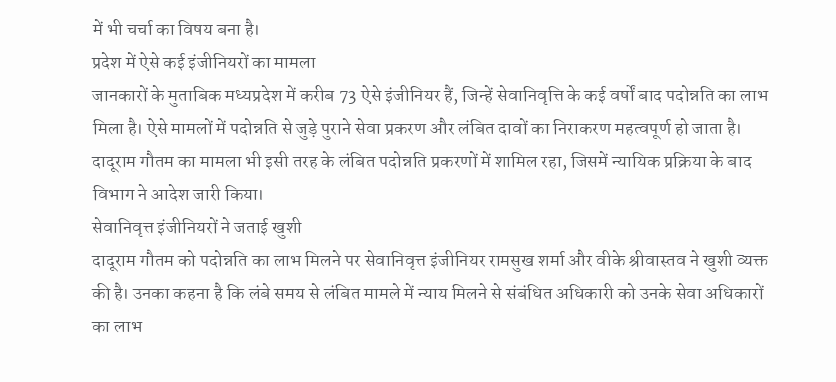में भी चर्चा का विषय बना है।
प्रदेश में ऐसे कई इंजीनियरों का मामला
जानकारों के मुताबिक मध्यप्रदेश में करीब 73 ऐसे इंजीनियर हैं, जिन्हें सेवानिवृत्ति के कई वर्षों बाद पदोन्नति का लाभ मिला है। ऐसे मामलों में पदोन्नति से जुड़े पुराने सेवा प्रकरण और लंबित दावों का निराकरण महत्वपूर्ण हो जाता है।
दादूराम गौतम का मामला भी इसी तरह के लंबित पदोन्नति प्रकरणों में शामिल रहा, जिसमें न्यायिक प्रक्रिया के बाद विभाग ने आदेश जारी किया।
सेवानिवृत्त इंजीनियरों ने जताई खुशी
दादूराम गौतम को पदोन्नति का लाभ मिलने पर सेवानिवृत्त इंजीनियर रामसुख शर्मा और वीके श्रीवास्तव ने खुशी व्यक्त की है। उनका कहना है कि लंबे समय से लंबित मामले में न्याय मिलने से संबंधित अधिकारी को उनके सेवा अधिकारों का लाभ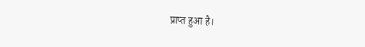प्राप्त हुआ है।